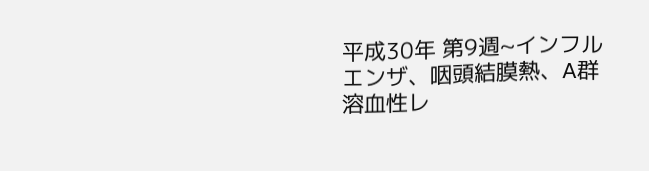平成30年 第9週~インフルエンザ、咽頭結膜熱、A群溶血性レ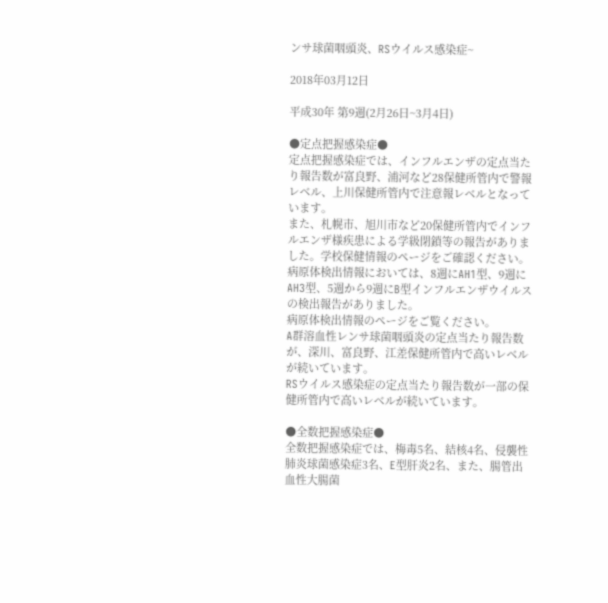ンサ球菌咽頭炎、RSウイルス感染症~

2018年03月12日

平成30年 第9週(2月26日~3月4日)

●定点把握感染症●
定点把握感染症では、インフルエンザの定点当たり報告数が富良野、浦河など28保健所管内で警報レベル、上川保健所管内で注意報レベルとなっています。
また、札幌市、旭川市など20保健所管内でインフルエンザ様疾患による学級閉鎖等の報告がありました。学校保健情報のページをご確認ください。
病原体検出情報においては、8週にAH1型、9週にAH3型、5週から9週にB型インフルエンザウイルスの検出報告がありました。
病原体検出情報のページをご覧ください。
A群溶血性レンサ球菌咽頭炎の定点当たり報告数が、深川、富良野、江差保健所管内で高いレベルが続いています。
RSウイルス感染症の定点当たり報告数が一部の保健所管内で高いレベルが続いています。

●全数把握感染症●
全数把握感染症では、梅毒5名、結核4名、侵襲性肺炎球菌感染症3名、E型肝炎2名、また、腸管出血性大腸菌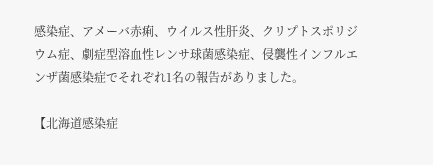感染症、アメーバ赤痢、ウイルス性肝炎、クリプトスポリジウム症、劇症型溶血性レンサ球菌感染症、侵襲性インフルエンザ菌感染症でそれぞれ1名の報告がありました。

【北海道感染症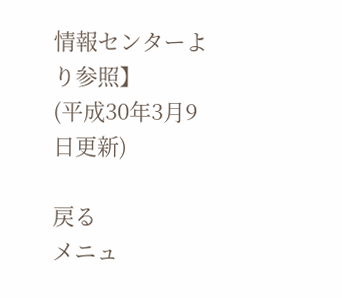情報センターより参照】
(平成30年3月9日更新)

戻る
メニュ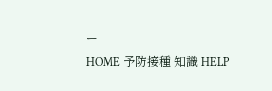ー
HOME 予防接種 知識 HELP